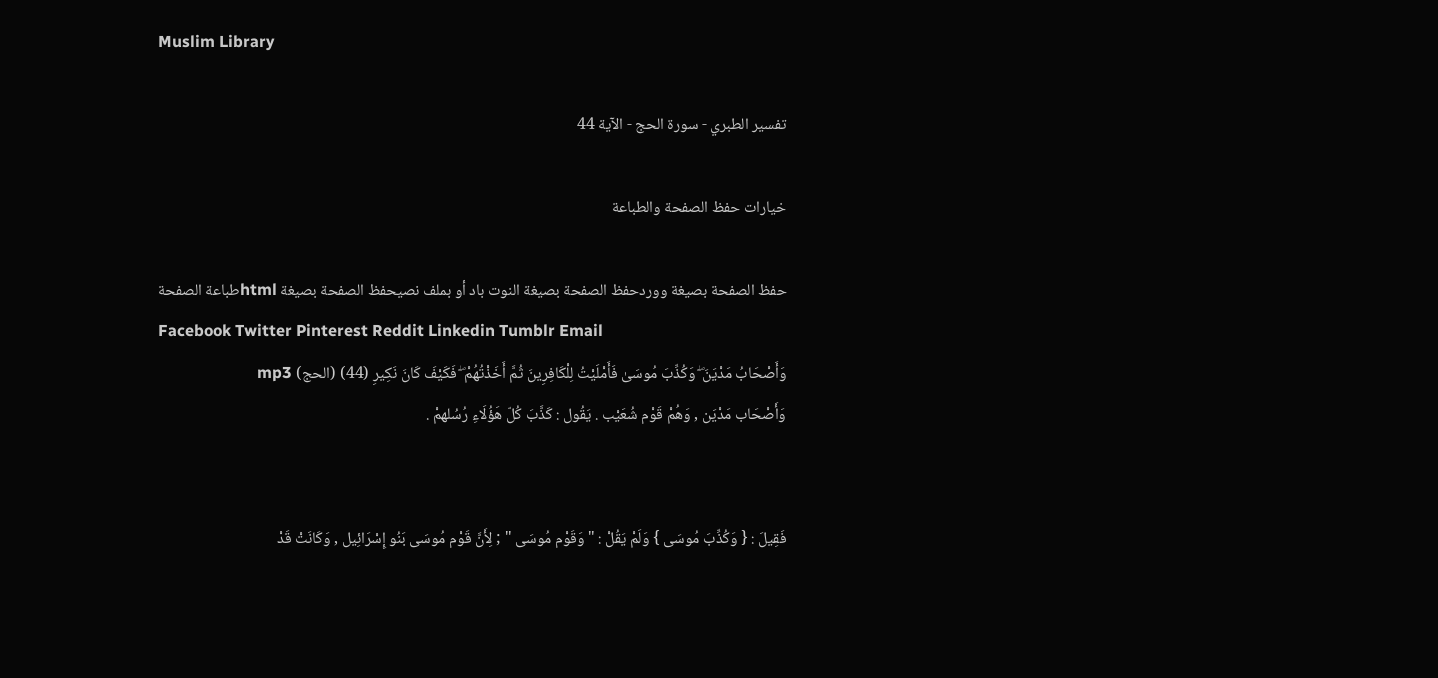Muslim Library

تفسير الطبري - سورة الحج - الآية 44

خيارات حفظ الصفحة والطباعة

حفظ الصفحة بصيغة ووردحفظ الصفحة بصيغة النوت باد أو بملف نصيحفظ الصفحة بصيغة htmlطباعة الصفحة
Facebook Twitter Pinterest Reddit Linkedin Tumblr Email
وَأَصْحَابُ مَدْيَنَ ۖ وَكُذِّبَ مُوسَىٰ فَأَمْلَيْتُ لِلْكَافِرِينَ ثُمَّ أَخَذْتُهُمْ ۖ فَكَيْفَ كَانَ نَكِيرِ (44) (الحج) mp3
وَأَصْحَاب مَدْيَن , وَهُمْ قَوْم شُعَيْب . يَقُول : كَذَّبَ كُلّ هَؤُلَاءِ رُسُلهمْ .


فَقِيلَ : { وَكُذِّبَ مُوسَى } وَلَمْ يَقُلْ : " وَقَوْم مُوسَى " ; لِأَنَّ قَوْم مُوسَى بَنُو إِسْرَائِيل , وَكَانَتْ قَدْ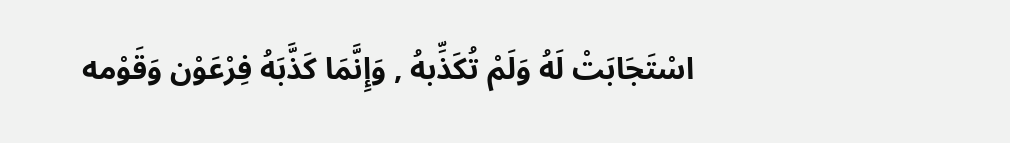اسْتَجَابَتْ لَهُ وَلَمْ تُكَذِّبهُ , وَإِنَّمَا كَذَّبَهُ فِرْعَوْن وَقَوْمه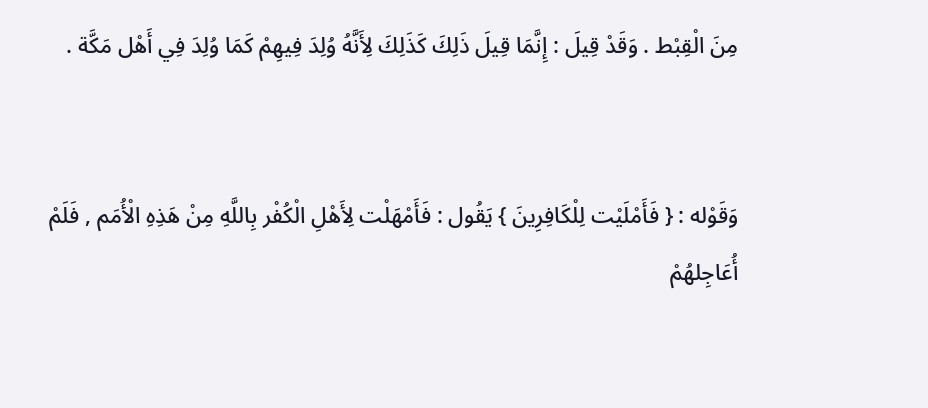مِنَ الْقِبْط . وَقَدْ قِيلَ : إِنَّمَا قِيلَ ذَلِكَ كَذَلِكَ لِأَنَّهُ وُلِدَ فِيهِمْ كَمَا وُلِدَ فِي أَهْل مَكَّة .


وَقَوْله : { فَأَمْلَيْت لِلْكَافِرِينَ } يَقُول : فَأَمْهَلْت لِأَهْلِ الْكُفْر بِاللَّهِ مِنْ هَذِهِ الْأُمَم , فَلَمْ أُعَاجِلهُمْ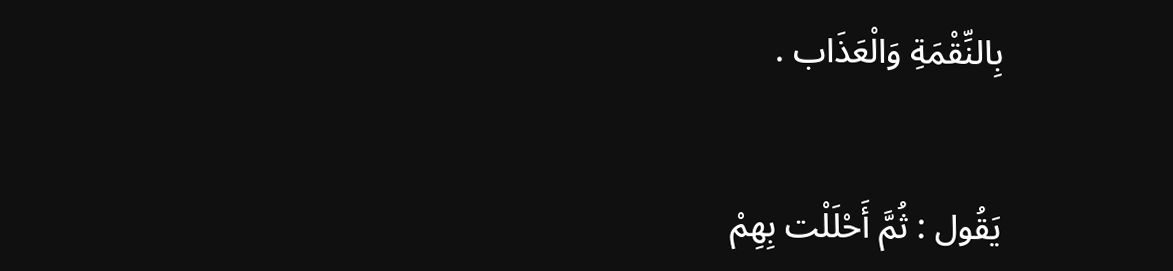بِالنِّقْمَةِ وَالْعَذَاب .


يَقُول : ثُمَّ أَحْلَلْت بِهِمْ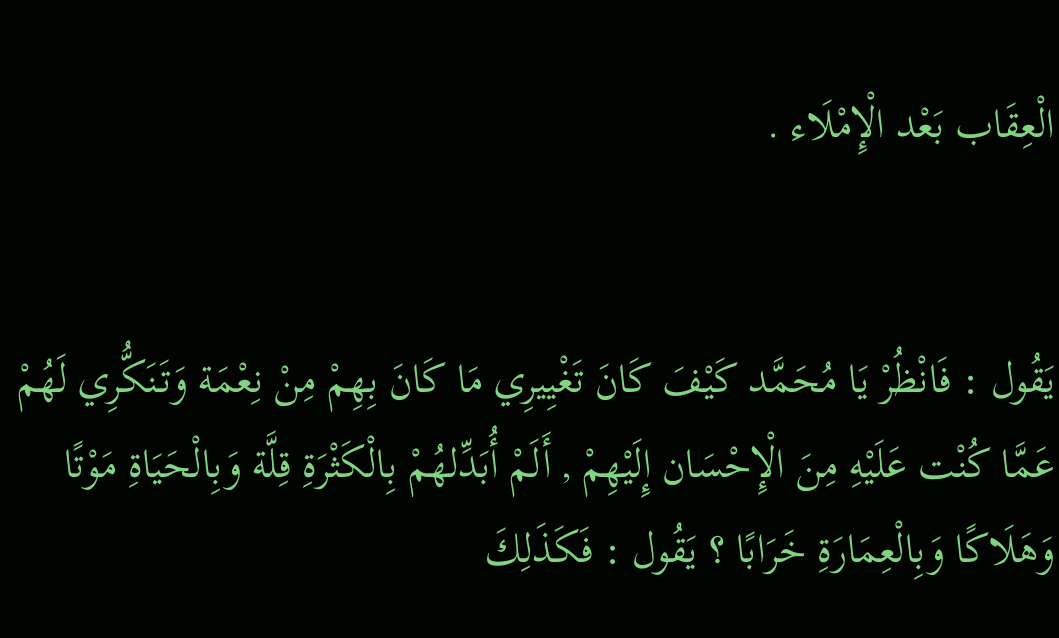الْعِقَاب بَعْد الْإِمْلَاء .


يَقُول : فَانْظُرْ يَا مُحَمَّد كَيْفَ كَانَ تَغْيِيرِي مَا كَانَ بِهِمْ مِنْ نِعْمَة وَتَنَكُّرِي لَهُمْ عَمَّا كُنْت عَلَيْهِ مِنَ الْإِحْسَان إِلَيْهِمْ , أَلَمْ أُبَدِّلهُمْ بِالْكَثْرَةِ قِلَّة وَبِالْحَيَاةِ مَوْتًا وَهَلَاكًا وَبِالْعِمَارَةِ خَرَابًا ؟ يَقُول : فَكَذَلِكَ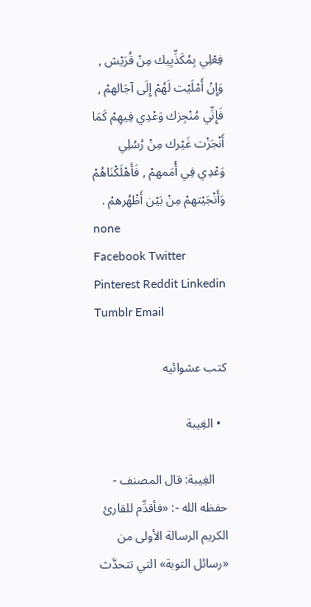فِعْلِي بِمُكَذِّبِيك مِنْ قُرَيْش , وَإِنْ أَمْلَيْت لَهُمْ إِلَى آجَالهمْ , فَإِنِّي مُنْجِزك وَعْدِي فِيهِمْ كَمَا أَنْجَزْت غَيْرك مِنْ رُسُلِي وَعْدِي فِي أُمَمهمْ , فَأَهْلَكْنَاهُمْ وَأَنْجَيْتهمْ مِنْ بَيْن أَظْهُرهمْ .
none
Facebook Twitter Pinterest Reddit Linkedin Tumblr Email

كتب عشوائيه

  • الغِيبة

    الغِيبة: قال المصنف - حفظه الله -: «فأقدِّم للقارئ الكريم الرسالة الأولى من «رسائل التوبة» التي تتحدَّث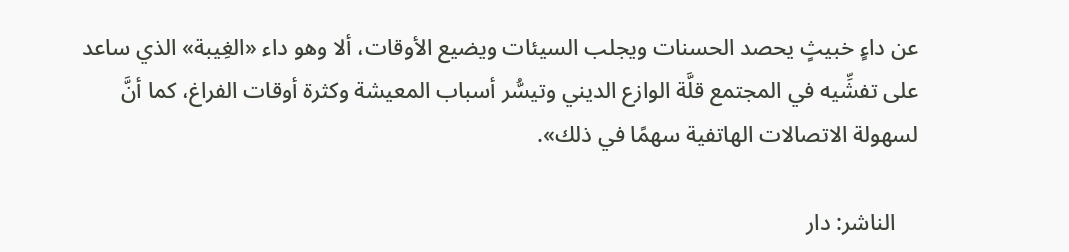عن داءٍ خبيثٍ يحصد الحسنات ويجلب السيئات ويضيع الأوقات، ألا وهو داء «الغِيبة» الذي ساعد على تفشِّيه في المجتمع قلَّة الوازع الديني وتيسُّر أسباب المعيشة وكثرة أوقات الفراغ، كما أنَّ لسهولة الاتصالات الهاتفية سهمًا في ذلك».

    الناشر: دار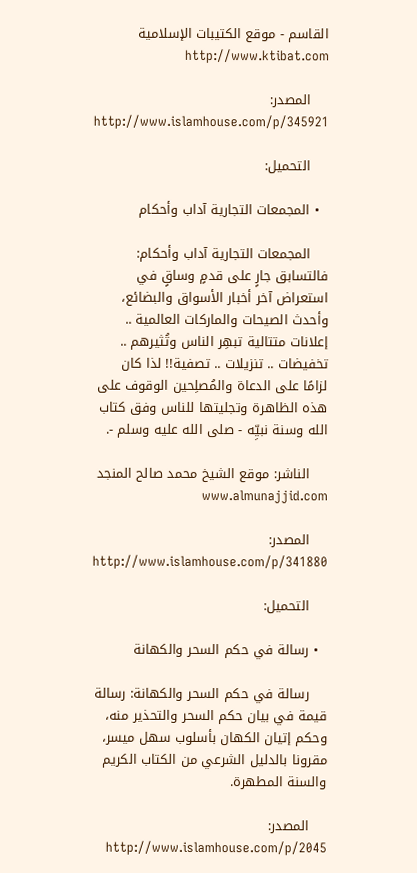القاسم - موقع الكتيبات الإسلامية http://www.ktibat.com

    المصدر: http://www.islamhouse.com/p/345921

    التحميل:

  • المجمعات التجارية آداب وأحكام

    المجمعات التجارية آداب وأحكام: فالتسابق جارٍ على قدمٍ وساقٍ في استعراض آخر أخبار الأسواق والبضائع، وأحدث الصيحات والماركات العالمية .. إعلانات متتالية تبهِر الناس وتُثيرهم .. تخفيضات .. تنزيلات .. تصفية!! لذا كان لزامًا على الدعاة والمُصلِحين الوقوف على هذه الظاهرة وتجليتها للناس وفق كتاب الله وسنة نبيِّه - صلى الله عليه وسلم -.

    الناشر: موقع الشيخ محمد صالح المنجد www.almunajjid.com

    المصدر: http://www.islamhouse.com/p/341880

    التحميل:

  • رسالة في حكم السحر والكهانة

    رسالة في حكم السحر والكهانة: رسالة قيمة في بيان حكم السحر والتحذير منه، وحكم إتيان الكهان بأسلوب سهل ميسر، مقرونا بالدليل الشرعي من الكتاب الكريم والسنة المطهرة.

    المصدر: http://www.islamhouse.com/p/2045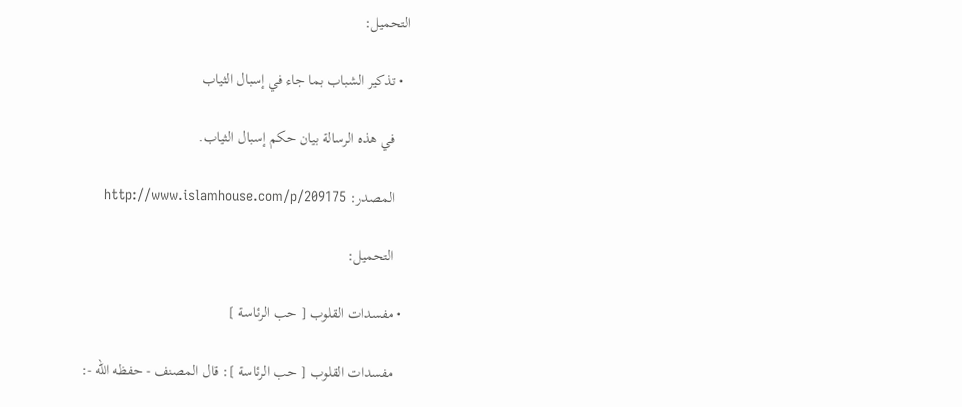التحميل:

  • تذكير الشباب بما جاء في إسبال الثياب

    في هذه الرسالة بيان حكم إسبال الثياب.

    المصدر: http://www.islamhouse.com/p/209175

    التحميل:

  • مفسدات القلوب [ حب الرئاسة ]

    مفسدات القلوب [ حب الرئاسة ]: قال المصنف - حفظه الله -: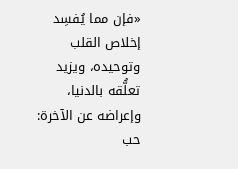«فإن مما يُفسِد إخلاص القلب وتوحيده، ويزيد تعلُّقه بالدنيا، وإعراضه عن الآخرة: حب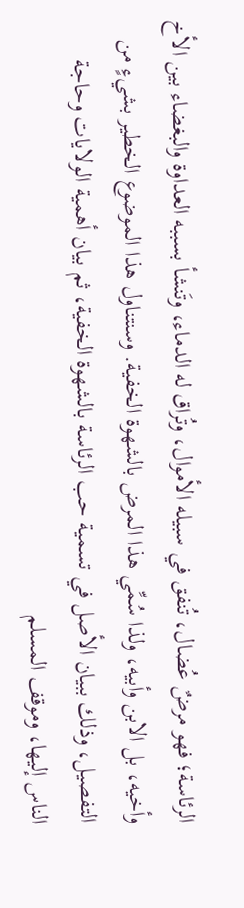الرئاسة؛ فهو مرضٌ عُضال، تُنفق في سبيله الأموال، وتُراق له الدماء، وتَنشأ بسببه العداوة والبغضاء بين الأخ وأخيه، بل الابن وأبيه، ولذا سُمِّي هذا المرض بالشهوة الخفية. وسنتناول هذا الموضوع الخطير بشيءٍ من التفصيل، وذلك ببيان الأصل في تسمية حب الرئاسة بالشهوة الخفية، ثم بيان أهمية الولايات وحاجة الناس إليها، وموقف المسلم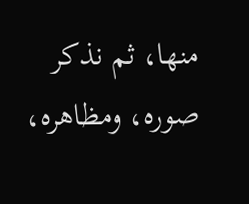منها، ثم نذكر صوره، ومظاهره،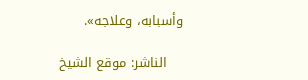وأسبابه، وعلاجه».

    الناشر: موقع الشيخ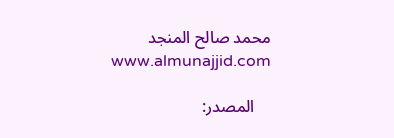محمد صالح المنجد www.almunajjid.com

    المصدر: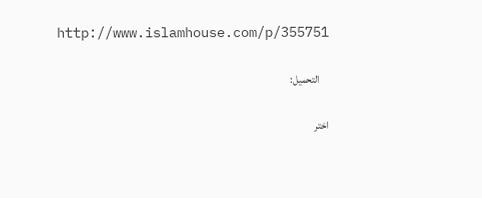http://www.islamhouse.com/p/355751

    التحميل:

اختر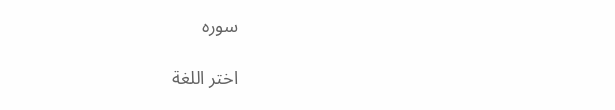سوره

اختر اللغة